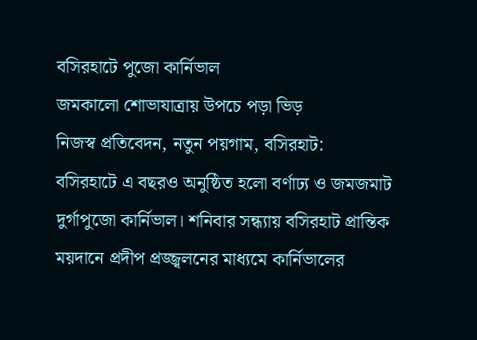বসিরহাটে পুজো কার্নিভাল
জমকালো শোভাযাত্রায় উপচে পড়া ভিড়
নিজস্ব প্রতিবেদন, নতুন পয়গাম, বসিরহাট:
বসিরহাটে এ বছরও অনুষ্ঠিত হলো বর্ণাঢ্য ও জমজমাট দুর্গাপুজো কার্নিভাল। শনিবার সন্ধ্যায় বসিরহাট প্রান্তিক ময়দানে প্রদীপ প্রজ্জ্বলনের মাধ্যমে কার্নিভালের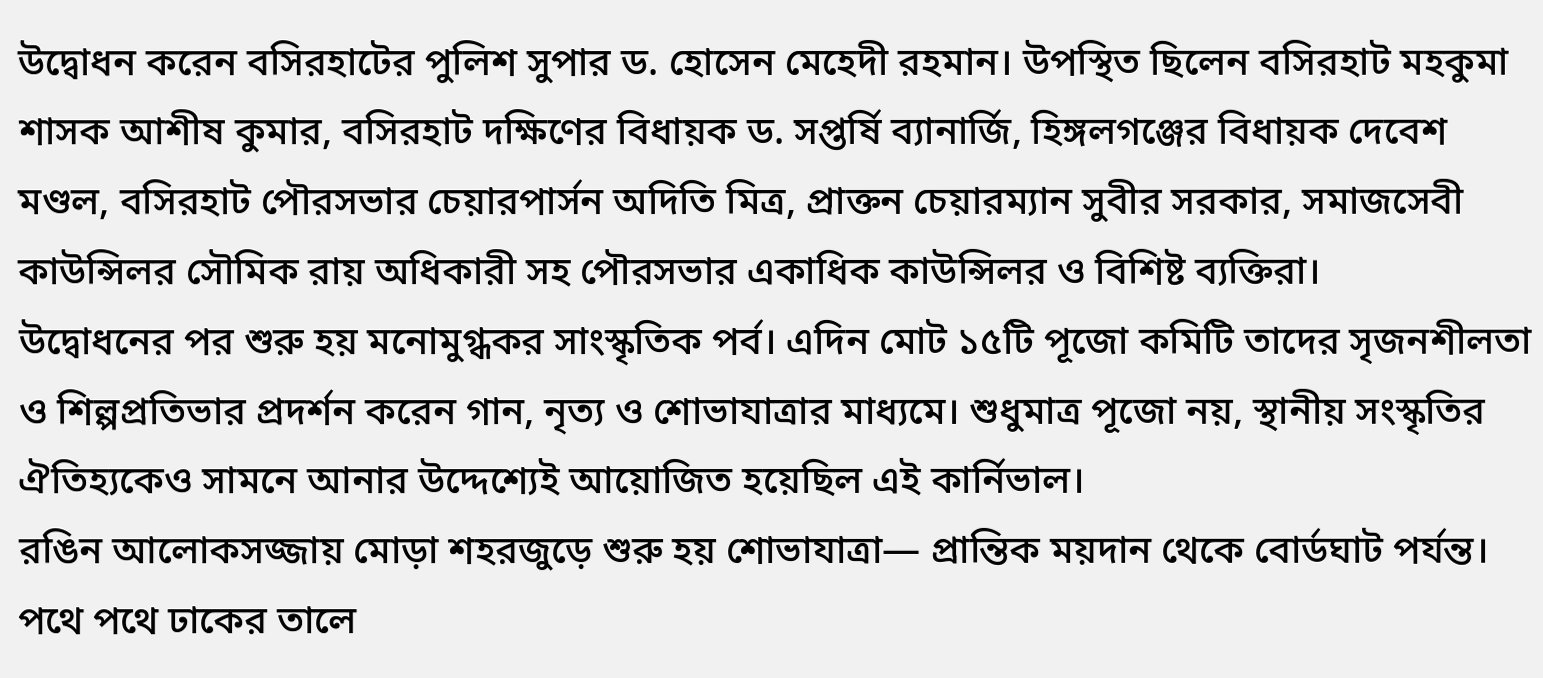উদ্বোধন করেন বসিরহাটের পুলিশ সুপার ড. হোসেন মেহেদী রহমান। উপস্থিত ছিলেন বসিরহাট মহকুমা শাসক আশীষ কুমার, বসিরহাট দক্ষিণের বিধায়ক ড. সপ্তর্ষি ব্যানার্জি, হিঙ্গলগঞ্জের বিধায়ক দেবেশ মণ্ডল, বসিরহাট পৌরসভার চেয়ারপার্সন অদিতি মিত্র, প্রাক্তন চেয়ারম্যান সুবীর সরকার, সমাজসেবী কাউন্সিলর সৌমিক রায় অধিকারী সহ পৌরসভার একাধিক কাউন্সিলর ও বিশিষ্ট ব্যক্তিরা।
উদ্বোধনের পর শুরু হয় মনোমুগ্ধকর সাংস্কৃতিক পর্ব। এদিন মোট ১৫টি পূজো কমিটি তাদের সৃজনশীলতা ও শিল্পপ্রতিভার প্রদর্শন করেন গান, নৃত্য ও শোভাযাত্রার মাধ্যমে। শুধুমাত্র পূজো নয়, স্থানীয় সংস্কৃতির ঐতিহ্যকেও সামনে আনার উদ্দেশ্যেই আয়োজিত হয়েছিল এই কার্নিভাল।
রঙিন আলোকসজ্জায় মোড়া শহরজুড়ে শুরু হয় শোভাযাত্রা— প্রান্তিক ময়দান থেকে বোর্ডঘাট পর্যন্ত। পথে পথে ঢাকের তালে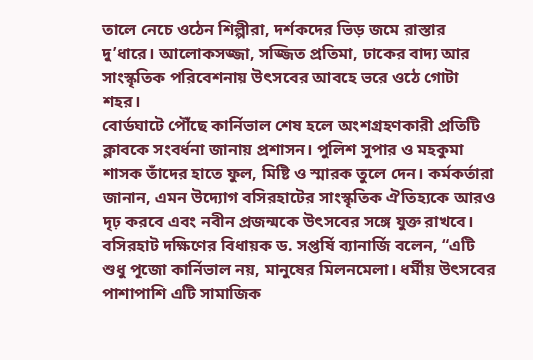তালে নেচে ওঠেন শিল্পীরা, দর্শকদের ভিড় জমে রাস্তার দু’ধারে। আলোকসজ্জা, সজ্জিত প্রতিমা, ঢাকের বাদ্য আর সাংস্কৃতিক পরিবেশনায় উৎসবের আবহে ভরে ওঠে গোটা শহর।
বোর্ডঘাটে পৌঁছে কার্নিভাল শেষ হলে অংশগ্রহণকারী প্রতিটি ক্লাবকে সংবর্ধনা জানায় প্রশাসন। পুলিশ সুপার ও মহকুমা শাসক তাঁদের হাতে ফুল, মিষ্টি ও স্মারক তুলে দেন। কর্মকর্তারা জানান, এমন উদ্যোগ বসিরহাটের সাংস্কৃতিক ঐতিহ্যকে আরও দৃঢ় করবে এবং নবীন প্রজন্মকে উৎসবের সঙ্গে যুক্ত রাখবে।
বসিরহাট দক্ষিণের বিধায়ক ড. সপ্তর্ষি ব্যানার্জি বলেন, “এটি শুধু পূজো কার্নিভাল নয়, মানুষের মিলনমেলা। ধর্মীয় উৎসবের পাশাপাশি এটি সামাজিক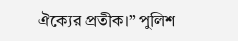ঐক্যের প্রতীক।” পুলিশ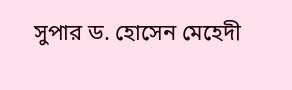সুপার ড. হোসেন মেহেদী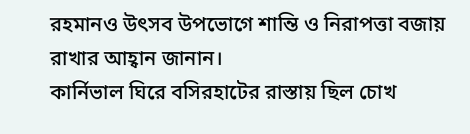রহমানও উৎসব উপভোগে শান্তি ও নিরাপত্তা বজায় রাখার আহ্বান জানান।
কার্নিভাল ঘিরে বসিরহাটের রাস্তায় ছিল চোখ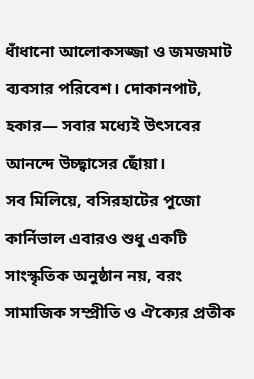ধাঁধানো আলোকসজ্জা ও জমজমাট ব্যবসার পরিবেশ। দোকানপাট, হকার— সবার মধ্যেই উৎসবের আনন্দে উচ্ছ্বাসের ছোঁয়া।
সব মিলিয়ে, বসিরহাটের পুজো কার্নিভাল এবারও শুধু একটি সাংস্কৃতিক অনুষ্ঠান নয়, বরং সামাজিক সম্প্রীতি ও ঐক্যের প্রতীক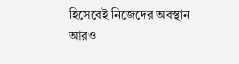হিসেবেই নিজেদের অবস্থান আরও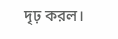দৃঢ় করল।